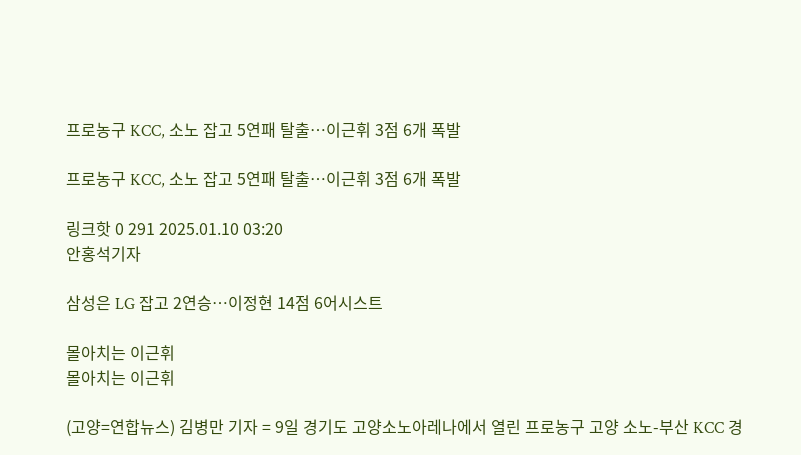프로농구 KCC, 소노 잡고 5연패 탈출…이근휘 3점 6개 폭발

프로농구 KCC, 소노 잡고 5연패 탈출…이근휘 3점 6개 폭발

링크핫 0 291 2025.01.10 03:20
안홍석기자

삼성은 LG 잡고 2연승…이정현 14점 6어시스트

몰아치는 이근휘
몰아치는 이근휘

(고양=연합뉴스) 김병만 기자 = 9일 경기도 고양소노아레나에서 열린 프로농구 고양 소노-부산 KCC 경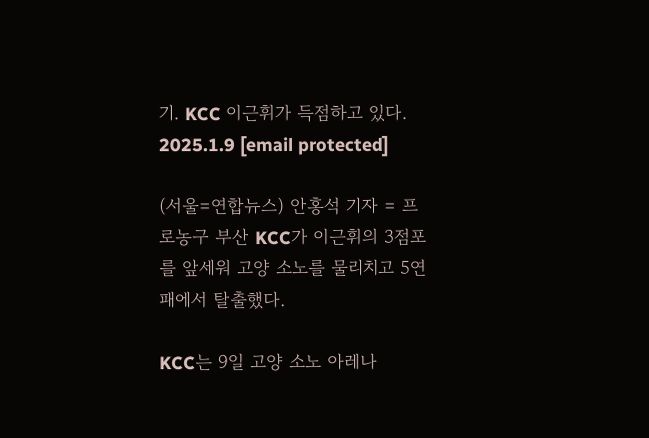기. KCC 이근휘가 득점하고 있다. 2025.1.9 [email protected]

(서울=연합뉴스) 안홍석 기자 = 프로농구 부산 KCC가 이근휘의 3점포를 앞세워 고양 소노를 물리치고 5연패에서 탈출했다.

KCC는 9일 고양 소노 아레나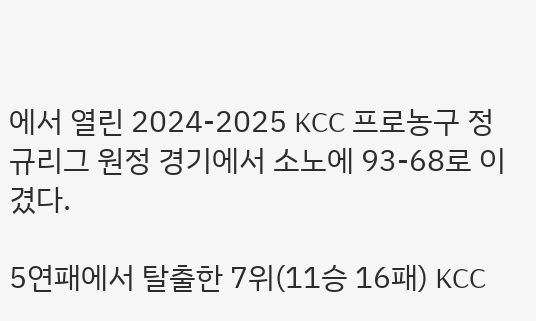에서 열린 2024-2025 KCC 프로농구 정규리그 원정 경기에서 소노에 93-68로 이겼다.

5연패에서 탈출한 7위(11승 16패) KCC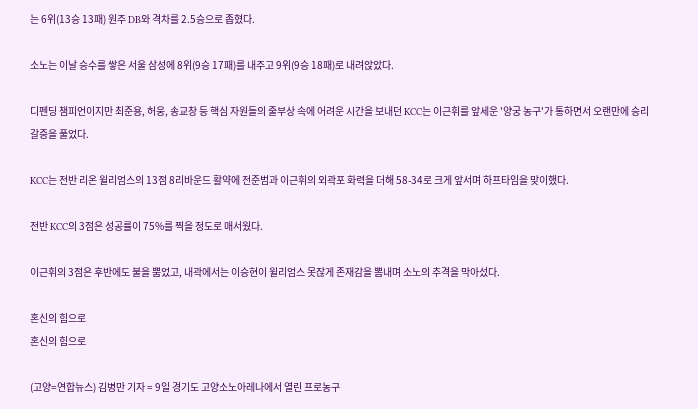는 6위(13승 13패) 원주 DB와 격차를 2.5승으로 좁혔다.

소노는 이날 승수를 쌓은 서울 삼성에 8위(9승 17패)를 내주고 9위(9승 18패)로 내려앉았다.

디펜딩 챔피언이지만 최준용, 허웅, 송교창 등 핵심 자원들의 줄부상 속에 어려운 시간을 보내던 KCC는 이근휘를 앞세운 '양궁 농구'가 통하면서 오랜만에 승리 갈증을 풀었다.

KCC는 전반 리온 윌리엄스의 13점 8리바운드 활약에 전준범과 이근휘의 외곽포 화력을 더해 58-34로 크게 앞서며 하프타임을 맞이했다.

전반 KCC의 3점은 성공률이 75%를 찍을 정도로 매서웠다.

이근휘의 3점은 후반에도 불을 뿜었고, 내곽에서는 이승현이 윌리엄스 못잖게 존재감을 뽐내며 소노의 추격을 막아섰다.

혼신의 힘으로
혼신의 힘으로

(고양=연합뉴스) 김병만 기자 = 9일 경기도 고양소노아레나에서 열린 프로농구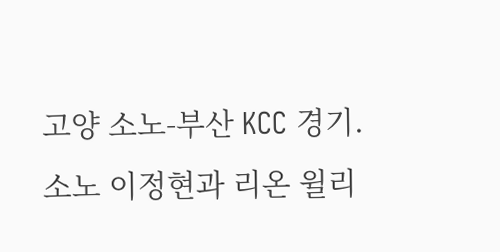고양 소노-부산 KCC 경기. 소노 이정현과 리온 윌리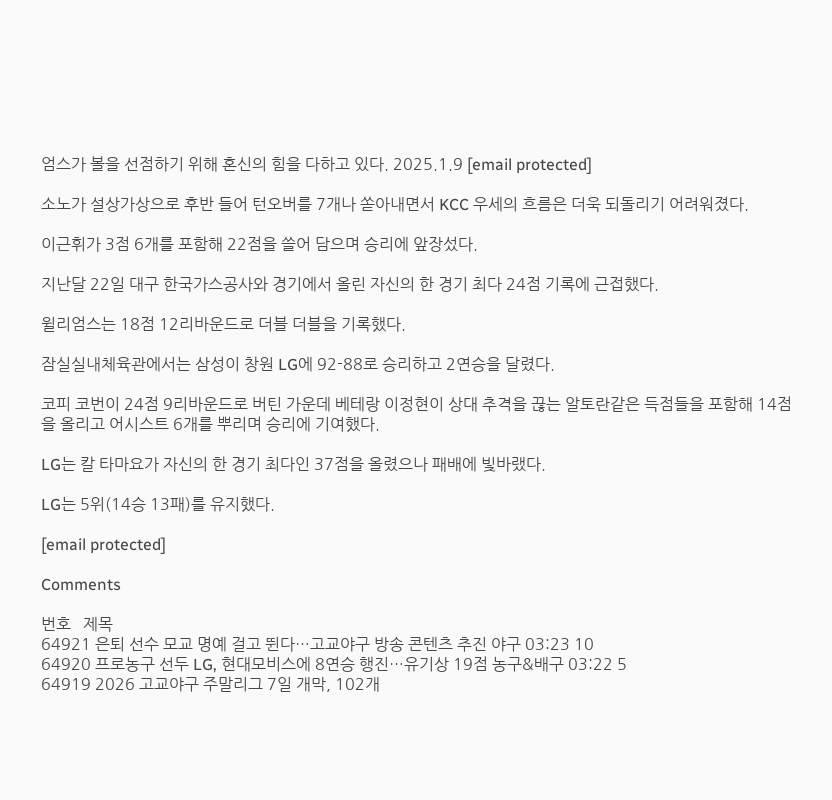엄스가 볼을 선점하기 위해 혼신의 힘을 다하고 있다. 2025.1.9 [email protected]

소노가 설상가상으로 후반 들어 턴오버를 7개나 쏟아내면서 KCC 우세의 흐름은 더욱 되돌리기 어려워졌다.

이근휘가 3점 6개를 포함해 22점을 쓸어 담으며 승리에 앞장섰다.

지난달 22일 대구 한국가스공사와 경기에서 올린 자신의 한 경기 최다 24점 기록에 근접했다.

윌리엄스는 18점 12리바운드로 더블 더블을 기록했다.

잠실실내체육관에서는 삼성이 창원 LG에 92-88로 승리하고 2연승을 달렸다.

코피 코번이 24점 9리바운드로 버틴 가운데 베테랑 이정현이 상대 추격을 끊는 알토란같은 득점들을 포함해 14점을 올리고 어시스트 6개를 뿌리며 승리에 기여했다.

LG는 칼 타마요가 자신의 한 경기 최다인 37점을 올렸으나 패배에 빛바랬다.

LG는 5위(14승 13패)를 유지했다.

[email protected]

Comments

번호   제목
64921 은퇴 선수 모교 명예 걸고 뛴다…고교야구 방송 콘텐츠 추진 야구 03:23 10
64920 프로농구 선두 LG, 현대모비스에 8연승 행진…유기상 19점 농구&배구 03:22 5
64919 2026 고교야구 주말리그 7일 개막, 102개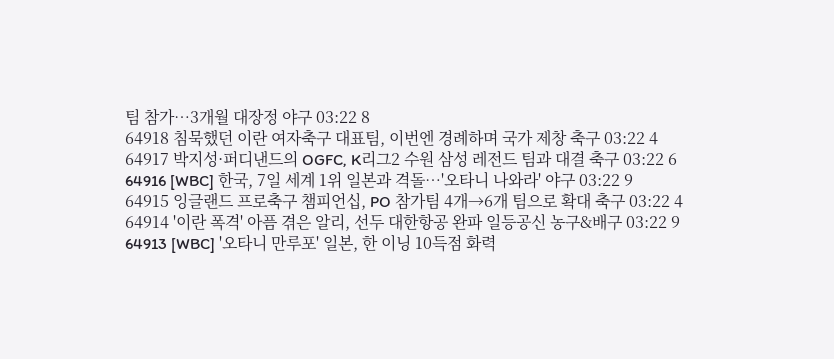팀 참가…3개월 대장정 야구 03:22 8
64918 침묵했던 이란 여자축구 대표팀, 이번엔 경례하며 국가 제창 축구 03:22 4
64917 박지성·퍼디낸드의 OGFC, K리그2 수원 삼성 레전드 팀과 대결 축구 03:22 6
64916 [WBC] 한국, 7일 세계 1위 일본과 격돌…'오타니 나와라' 야구 03:22 9
64915 잉글랜드 프로축구 챔피언십, PO 참가팀 4개→6개 팀으로 확대 축구 03:22 4
64914 '이란 폭격' 아픔 겪은 알리, 선두 대한항공 완파 일등공신 농구&배구 03:22 9
64913 [WBC] '오타니 만루포' 일본, 한 이닝 10득점 화력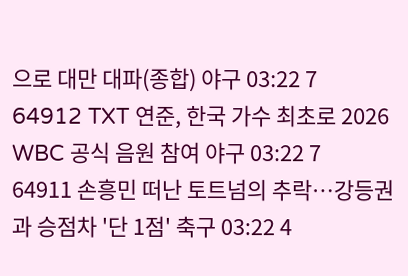으로 대만 대파(종합) 야구 03:22 7
64912 TXT 연준, 한국 가수 최초로 2026 WBC 공식 음원 참여 야구 03:22 7
64911 손흥민 떠난 토트넘의 추락…강등권과 승점차 '단 1점' 축구 03:22 4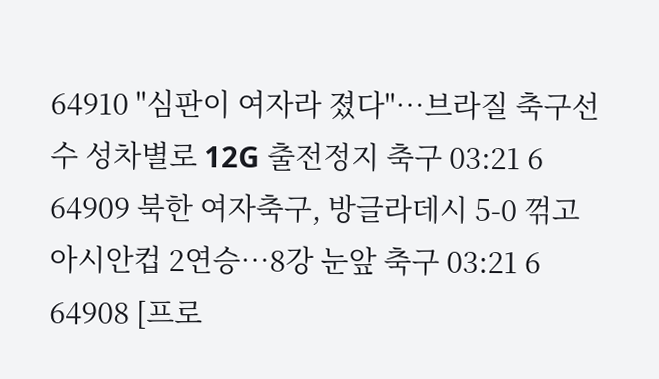64910 "심판이 여자라 졌다"…브라질 축구선수 성차별로 12G 출전정지 축구 03:21 6
64909 북한 여자축구, 방글라데시 5-0 꺾고 아시안컵 2연승…8강 눈앞 축구 03:21 6
64908 [프로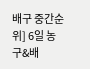배구 중간순위] 6일 농구&배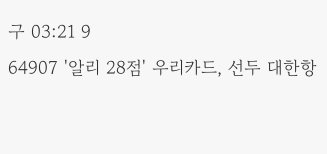구 03:21 9
64907 '알리 28점' 우리카드, 선두 대한항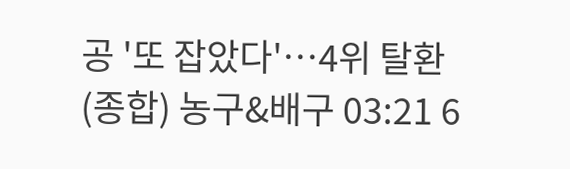공 '또 잡았다'…4위 탈환(종합) 농구&배구 03:21 6